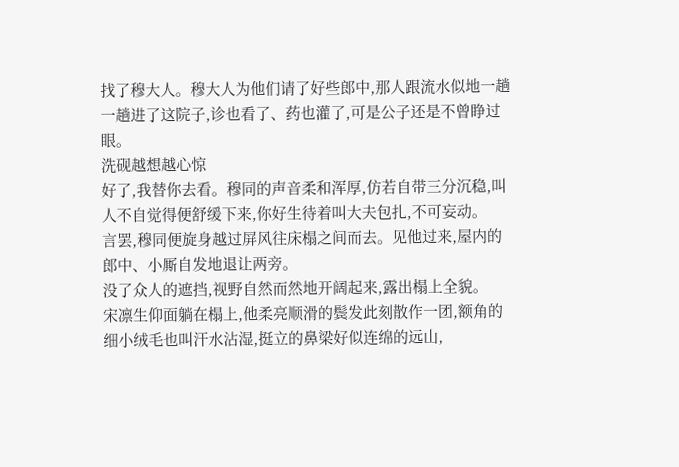找了穆大人。穆大人为他们请了好些郎中,那人跟流水似地一趟一趟进了这院子,诊也看了、药也灌了,可是公子还是不曾睁过眼。
洗砚越想越心惊
好了,我替你去看。穆同的声音柔和浑厚,仿若自带三分沉稳,叫人不自觉得便舒缓下来,你好生待着叫大夫包扎,不可妄动。
言罢,穆同便旋身越过屏风往床榻之间而去。见他过来,屋内的郎中、小厮自发地退让两旁。
没了众人的遮挡,视野自然而然地开阔起来,露出榻上全貌。
宋凛生仰面躺在榻上,他柔亮顺滑的鬓发此刻散作一团,额角的细小绒毛也叫汗水沾湿,挺立的鼻梁好似连绵的远山,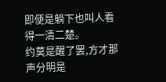即便是躺下也叫人看得一清二楚。
约莫是醒了罢,方才那声分明是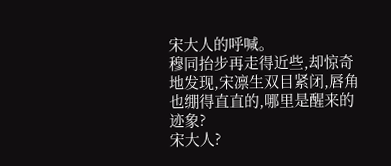宋大人的呼喊。
穆同抬步再走得近些,却惊奇地发现,宋凛生双目紧闭,唇角也绷得直直的,哪里是醒来的迹象?
宋大人?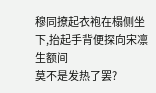穆同撩起衣袍在榻侧坐下,抬起手背便探向宋凛生额间
莫不是发热了罢?